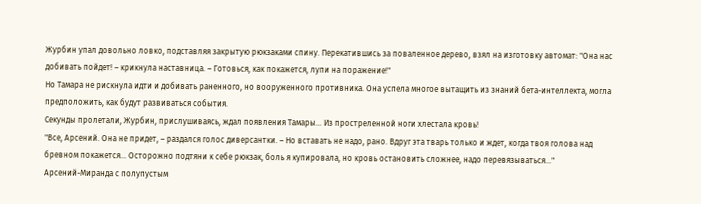Журбин упал довольно ловко, подставляя закрытую рюкзаками спину. Перекатившись за поваленное дерево, взял на изготовку автомат: "Она нас добивать пойдет! – крикнула наставница. – Готовься, как покажется, лупи на поражение!"
Но Тамара не рискнула идти и добивать раненного, но вооруженного противника. Она успела многое вытащить из знаний бета-интеллекта, могла предположить, как будут развиваться события.
Секунды пролетали, Журбин, прислушиваясь, ждал появления Тамары… Из простреленной ноги хлестала кровь!
"Все, Арсений. Она не придет, – раздался голос диверсантки. – Но вставать не надо, рано. Вдруг эта тварь только и ждет, когда твоя голова над бревном покажется… Осторожно подтяни к себе рюкзак, боль я купировала, но кровь остановить сложнее, надо перевязываться…"
Арсений-Миранда с полупустым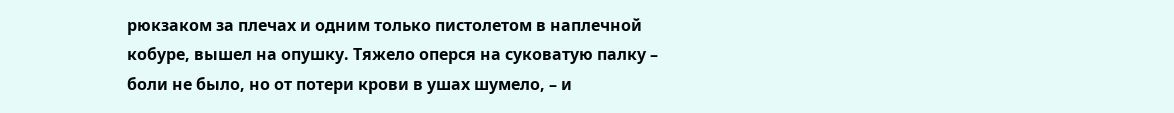рюкзаком за плечах и одним только пистолетом в наплечной кобуре, вышел на опушку. Тяжело оперся на суковатую палку – боли не было, но от потери крови в ушах шумело, – и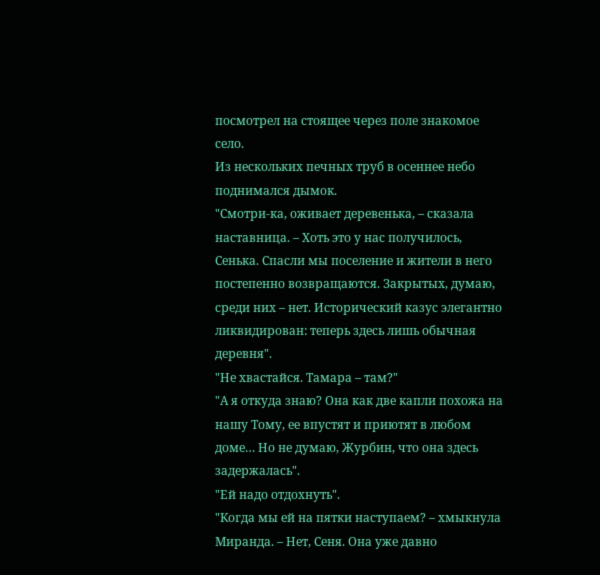посмотрел на стоящее через поле знакомое село.
Из нескольких печных труб в осеннее небо поднимался дымок.
"Смотри-ка, оживает деревенька, – сказала наставница. – Хоть это у нас получилось, Сенька. Спасли мы поселение и жители в него постепенно возвращаются. Закрытых, думаю, среди них – нет. Исторический казус элегантно ликвидирован: теперь здесь лишь обычная деревня".
"Не хвастайся. Тамара – там?"
"А я откуда знаю? Она как две капли похожа на нашу Тому, ее впустят и приютят в любом доме… Но не думаю, Журбин, что она здесь задержалась".
"Ей надо отдохнуть".
"Когда мы ей на пятки наступаем? – хмыкнула Миранда. – Нет, Сеня. Она уже давно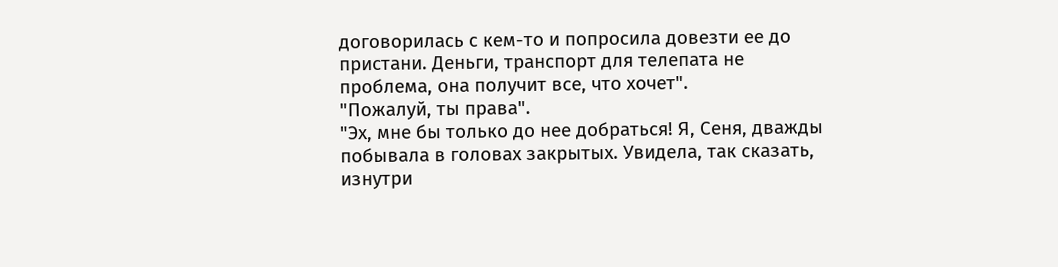договорилась с кем-то и попросила довезти ее до пристани. Деньги, транспорт для телепата не проблема, она получит все, что хочет".
"Пожалуй, ты права".
"Эх, мне бы только до нее добраться! Я, Сеня, дважды побывала в головах закрытых. Увидела, так сказать, изнутри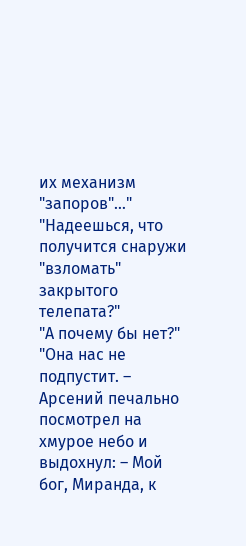их механизм "запоров"…"
"Надеешься, что получится снаружи "взломать" закрытого телепата?"
"А почему бы нет?"
"Она нас не подпустит. – Арсений печально посмотрел на хмурое небо и выдохнул: – Мой бог, Миранда, к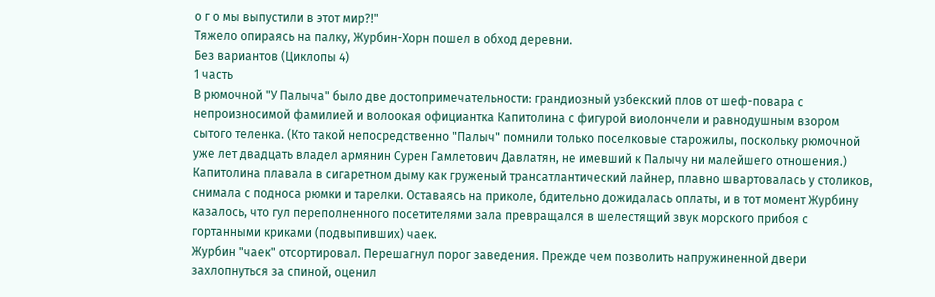о г о мы выпустили в этот мир?!"
Тяжело опираясь на палку, Журбин-Хорн пошел в обход деревни.
Без вариантов (Циклопы 4)
1 часть
В рюмочной "У Палыча" было две достопримечательности: грандиозный узбекский плов от шеф-повара с непроизносимой фамилией и волоокая официантка Капитолина с фигурой виолончели и равнодушным взором сытого теленка. (Кто такой непосредственно "Палыч" помнили только поселковые старожилы, поскольку рюмочной уже лет двадцать владел армянин Сурен Гамлетович Давлатян, не имевший к Палычу ни малейшего отношения.) Капитолина плавала в сигаретном дыму как груженый трансатлантический лайнер, плавно швартовалась у столиков, снимала с подноса рюмки и тарелки. Оставаясь на приколе, бдительно дожидалась оплаты, и в тот момент Журбину казалось, что гул переполненного посетителями зала превращался в шелестящий звук морского прибоя с гортанными криками (подвыпивших) чаек.
Журбин "чаек" отсортировал. Перешагнул порог заведения. Прежде чем позволить напружиненной двери захлопнуться за спиной, оценил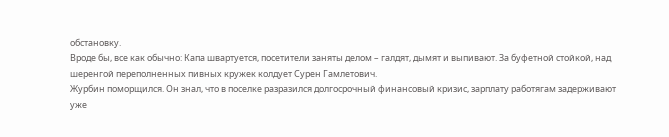обстановку.
Вроде бы, все как обычно: Капа швартуется, посетители заняты делом – галдят, дымят и выпивают. За буфетной стойкой, над шеренгой переполненных пивных кружек колдует Сурен Гамлетович.
Журбин поморщился. Он знал, что в поселке разразился долгосрочный финансовый кризис, зарплату работягам задерживают уже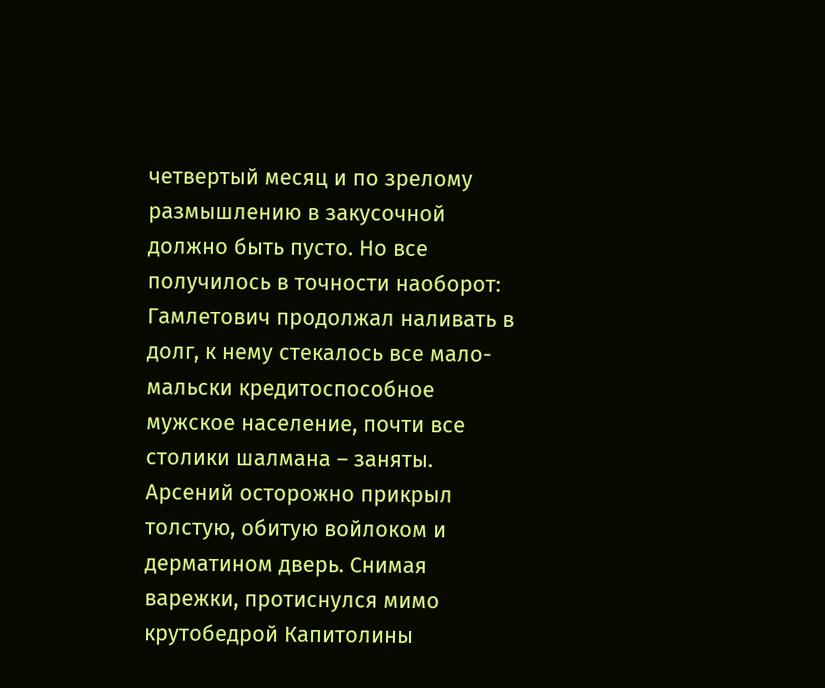четвертый месяц и по зрелому размышлению в закусочной должно быть пусто. Но все получилось в точности наоборот: Гамлетович продолжал наливать в долг, к нему стекалось все мало-мальски кредитоспособное мужское население, почти все столики шалмана – заняты.
Арсений осторожно прикрыл толстую, обитую войлоком и дерматином дверь. Снимая варежки, протиснулся мимо крутобедрой Капитолины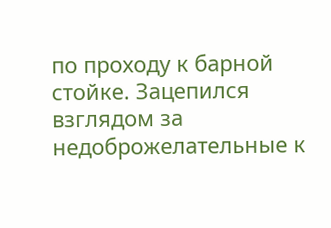по проходу к барной стойке. Зацепился взглядом за недоброжелательные к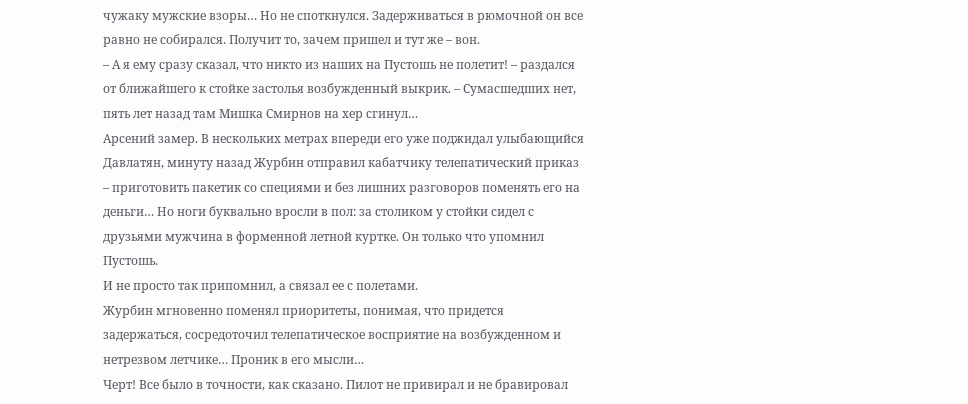чужаку мужские взоры… Но не споткнулся. Задерживаться в рюмочной он все равно не собирался. Получит то, зачем пришел и тут же – вон.
– А я ему сразу сказал, что никто из наших на Пустошь не полетит! – раздался от ближайшего к стойке застолья возбужденный выкрик. – Сумасшедших нет, пять лет назад там Мишка Смирнов на хер сгинул…
Арсений замер. В нескольких метрах впереди его уже поджидал улыбающийся Давлатян, минуту назад Журбин отправил кабатчику телепатический приказ – приготовить пакетик со специями и без лишних разговоров поменять его на деньги… Но ноги буквально вросли в пол: за столиком у стойки сидел с друзьями мужчина в форменной летной куртке. Он только что упомнил Пустошь.
И не просто так припомнил, а связал ее с полетами.
Журбин мгновенно поменял приоритеты, понимая, что придется задержаться, сосредоточил телепатическое восприятие на возбужденном и нетрезвом летчике… Проник в его мысли…
Черт! Все было в точности, как сказано. Пилот не привирал и не бравировал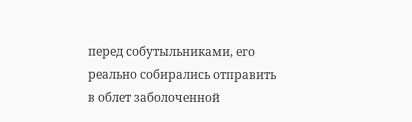перед собутыльниками, его реально собирались отправить в облет заболоченной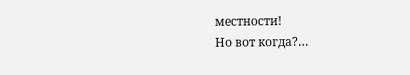местности!
Но вот когда?…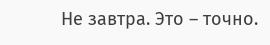Не завтра. Это – точно.